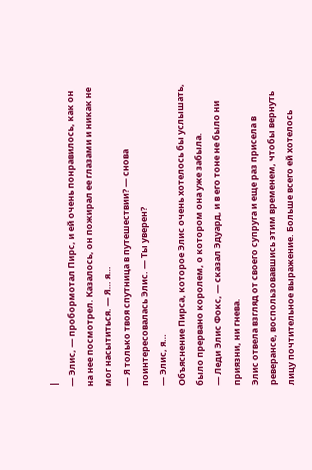|
— Элис, — пробормотал Пирс, и ей очень понравилось, как он на нее посмотрел. Казалось, он пожирал ее глазами и никак не мог насытиться. — Я… я…
— Я только твоя спутница в путешествии? — снова поинтересовалась Элис. — Ты уверен?
— Элис, я…
Объяснение Пирса, которое Элис очень хотелось бы услышать, было прервано королем, о котором она уже забыла.
— Леди Элис Фокс, — сказал Эдуард, и в его тоне не было ни приязни, ни гнева.
Элис отвела взгляд от своего супруга и еще раз присела в реверансе, воспользовавшись этим временем, чтобы вернуть лицу почтительное выражение. Больше всего ей хотелось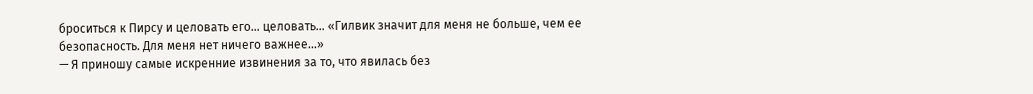броситься к Пирсу и целовать его… целовать… «Гилвик значит для меня не больше, чем ее безопасность. Для меня нет ничего важнее…»
— Я приношу самые искренние извинения за то, что явилась без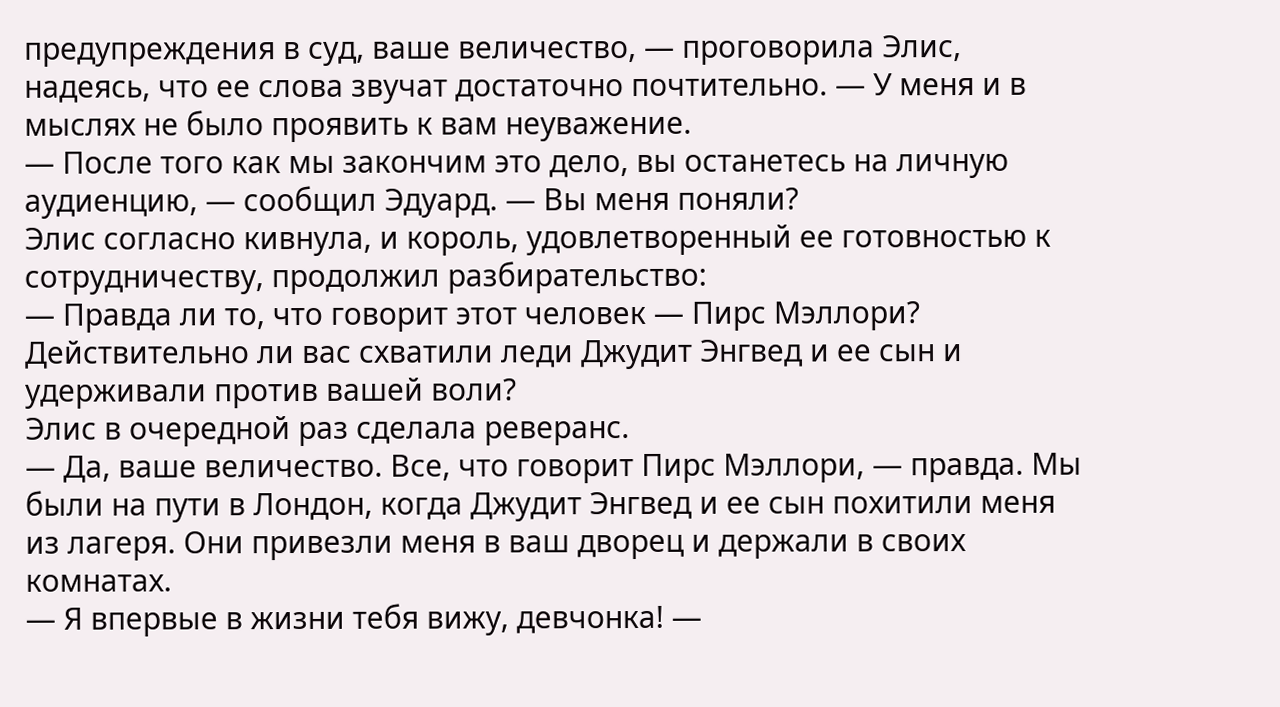предупреждения в суд, ваше величество, — проговорила Элис, надеясь, что ее слова звучат достаточно почтительно. — У меня и в мыслях не было проявить к вам неуважение.
— После того как мы закончим это дело, вы останетесь на личную аудиенцию, — сообщил Эдуард. — Вы меня поняли?
Элис согласно кивнула, и король, удовлетворенный ее готовностью к сотрудничеству, продолжил разбирательство:
— Правда ли то, что говорит этот человек — Пирс Мэллори? Действительно ли вас схватили леди Джудит Энгвед и ее сын и удерживали против вашей воли?
Элис в очередной раз сделала реверанс.
— Да, ваше величество. Все, что говорит Пирс Мэллори, — правда. Мы были на пути в Лондон, когда Джудит Энгвед и ее сын похитили меня из лагеря. Они привезли меня в ваш дворец и держали в своих комнатах.
— Я впервые в жизни тебя вижу, девчонка! —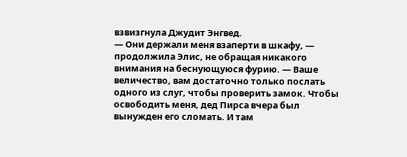взвизгнула Джудит Энгвед.
— Они держали меня взаперти в шкафу, — продолжила Элис, не обращая никакого внимания на беснующуюся фурию. — Ваше величество, вам достаточно только послать одного из слуг, чтобы проверить замок. Чтобы освободить меня, дед Пирса вчера был вынужден его сломать. И там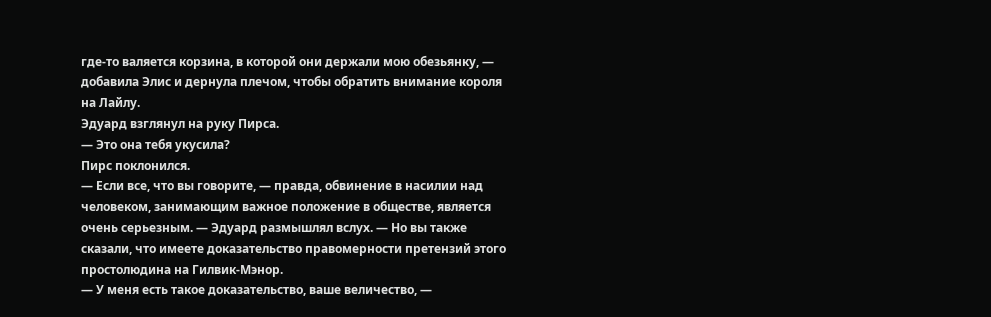где-то валяется корзина, в которой они держали мою обезьянку, — добавила Элис и дернула плечом, чтобы обратить внимание короля на Лайлу.
Эдуард взглянул на руку Пирса.
— Это она тебя укусила?
Пирс поклонился.
— Если все, что вы говорите, — правда, обвинение в насилии над человеком, занимающим важное положение в обществе, является очень серьезным. — Эдуард размышлял вслух. — Но вы также сказали, что имеете доказательство правомерности претензий этого простолюдина на Гилвик-Мэнор.
— У меня есть такое доказательство, ваше величество, —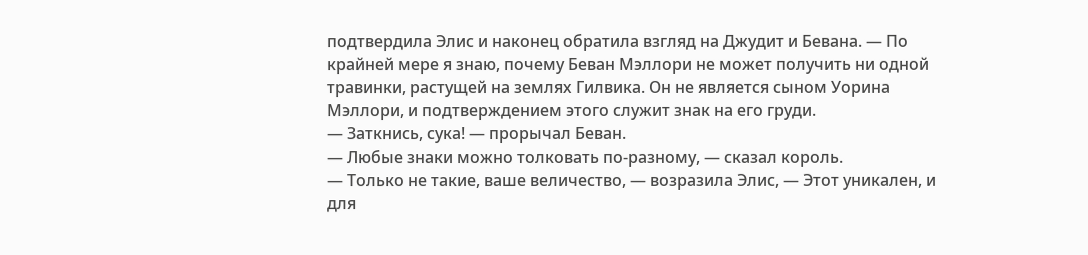подтвердила Элис и наконец обратила взгляд на Джудит и Бевана. — По крайней мере я знаю, почему Беван Мэллори не может получить ни одной травинки, растущей на землях Гилвика. Он не является сыном Уорина Мэллори, и подтверждением этого служит знак на его груди.
— Заткнись, сука! — прорычал Беван.
— Любые знаки можно толковать по-разному, — сказал король.
— Только не такие, ваше величество, — возразила Элис, — Этот уникален, и для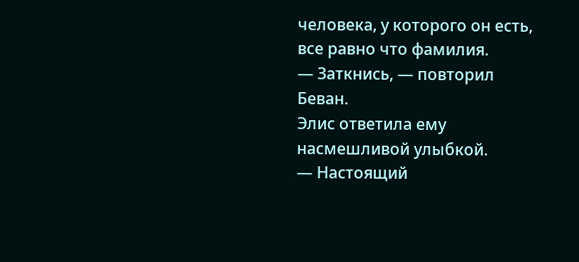человека, у которого он есть, все равно что фамилия.
— Заткнись, — повторил Беван.
Элис ответила ему насмешливой улыбкой.
— Настоящий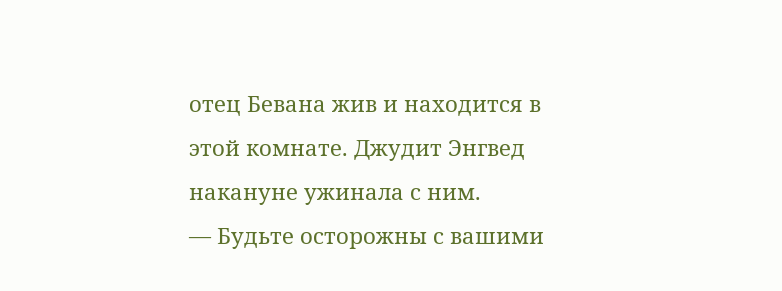отец Бевана жив и находится в этой комнате. Джудит Энгвед накануне ужинала с ним.
— Будьте осторожны с вашими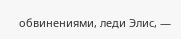обвинениями, леди Элис, —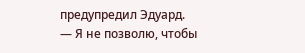предупредил Эдуард. — Я не позволю, чтобы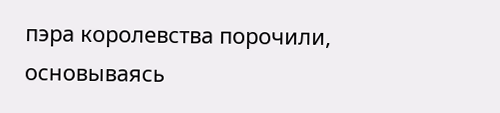пэра королевства порочили, основываясь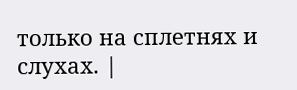только на сплетнях и слухах. |